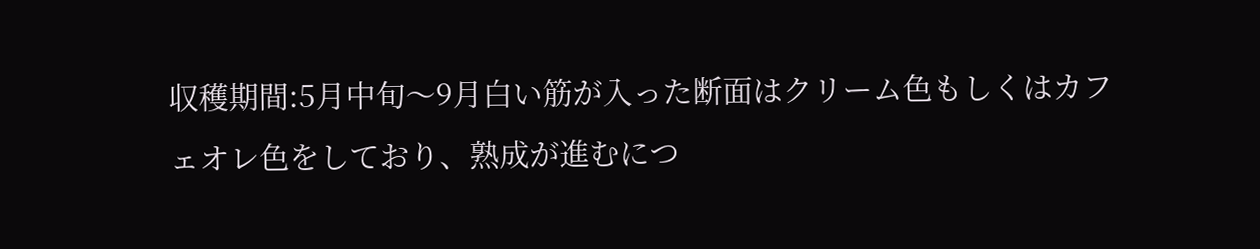収穫期間:5月中旬〜9月白い筋が入った断面はクリーム色もしくはカフェオレ色をしており、熟成が進むにつ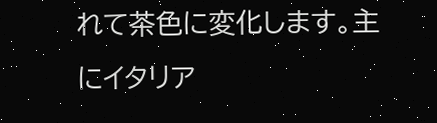れて茶色に変化します。主にイタリア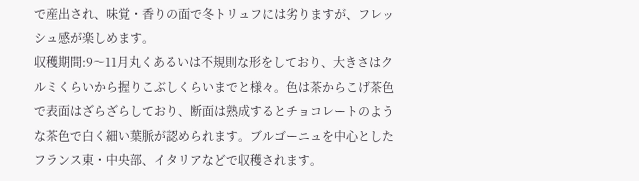で産出され、味覚・香りの面で冬トリュフには劣りますが、フレッシュ感が楽しめます。
収穫期間:9〜11月丸くあるいは不規則な形をしており、大きさはクルミくらいから握りこぶしくらいまでと様々。色は茶からこげ茶色で表面はざらざらしており、断面は熟成するとチョコレートのような茶色で白く細い葉脈が認められます。ブルゴーニュを中心としたフランス東・中央部、イタリアなどで収穫されます。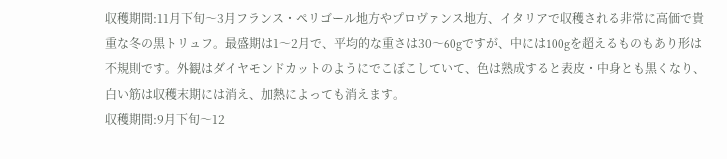収穫期間:11月下旬〜3月フランス・ペリゴール地方やプロヴァンス地方、イタリアで収穫される非常に高価で貴重な冬の黒トリュフ。最盛期は1〜2月で、平均的な重さは30〜60gですが、中には100gを超えるものもあり形は不規則です。外観はダイヤモンドカットのようにでこぼこしていて、色は熟成すると表皮・中身とも黒くなり、白い筋は収穫末期には消え、加熱によっても消えます。
収穫期間:9月下旬〜12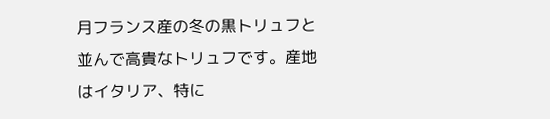月フランス産の冬の黒トリュフと並んで高貴なトリュフです。産地はイタリア、特に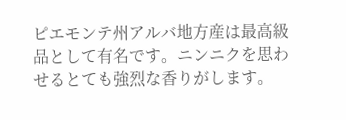ピエモンテ州アルバ地方産は最高級品として有名です。ニンニクを思わせるとても強烈な香りがします。